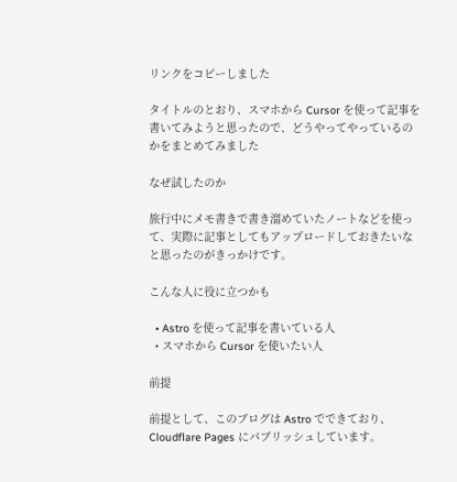リンクをコピーしました

タイトルのとおり、スマホから Cursor を使って記事を書いてみようと思ったので、どうやってやっているのかをまとめてみました

なぜ試したのか

旅行中にメモ書きで書き溜めていたノートなどを使って、実際に記事としてもアップロードしておきたいなと思ったのがきっかけです。

こんな人に役に立つかも

  • Astro を使って記事を書いている人
  • スマホから Cursor を使いたい人

前提

前提として、このブログは Astro でできており、Cloudflare Pages にパブリッシュしています。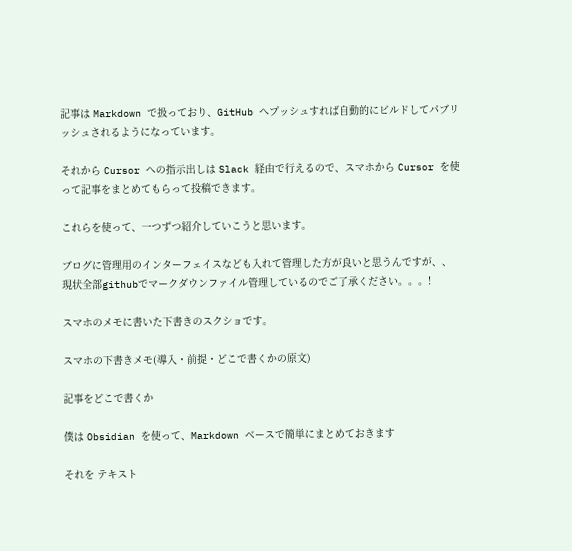記事は Markdown で扱っており、GitHub へプッシュすれば自動的にビルドしてパブリッシュされるようになっています。

それから Cursor への指示出しは Slack 経由で行えるので、スマホから Cursor を使って記事をまとめてもらって投稿できます。

これらを使って、一つずつ紹介していこうと思います。

ブログに管理用のインターフェイスなども入れて管理した方が良いと思うんですが、、
現状全部githubでマークダウンファイル管理しているのでご了承ください。。。!

スマホのメモに書いた下書きのスクショです。

スマホの下書きメモ(導入・前提・どこで書くかの原文)

記事をどこで書くか

僕は Obsidian を使って、Markdown ベースで簡単にまとめておきます

それを テキスト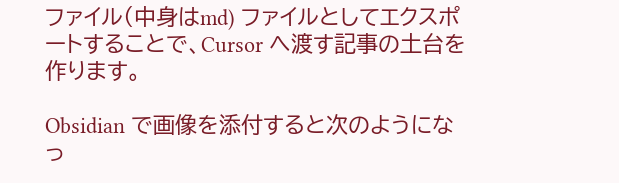ファイル(中身はmd) ファイルとしてエクスポートすることで、Cursor へ渡す記事の土台を作ります。

Obsidian で画像を添付すると次のようになっ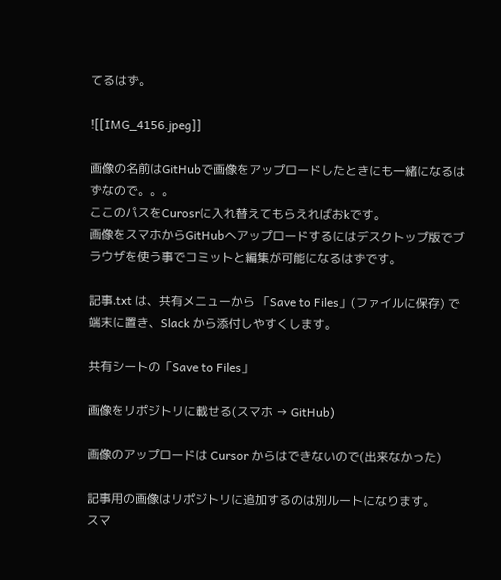てるはず。

![[IMG_4156.jpeg]]

画像の名前はGitHubで画像をアップロードしたときにも一緒になるはずなので。。。
ここのパスをCurosrに入れ替えてもらえればおkです。
画像をスマホからGitHubへアップロードするにはデスクトップ版でブラウザを使う事でコミットと編集が可能になるはずです。

記事.txt は、共有メニューから 「Save to Files」(ファイルに保存) で端末に置き、Slack から添付しやすくします。

共有シートの「Save to Files」

画像をリポジトリに載せる(スマホ → GitHub)

画像のアップロードは Cursor からはできないので(出来なかった)

記事用の画像はリポジトリに追加するのは別ルートになります。
スマ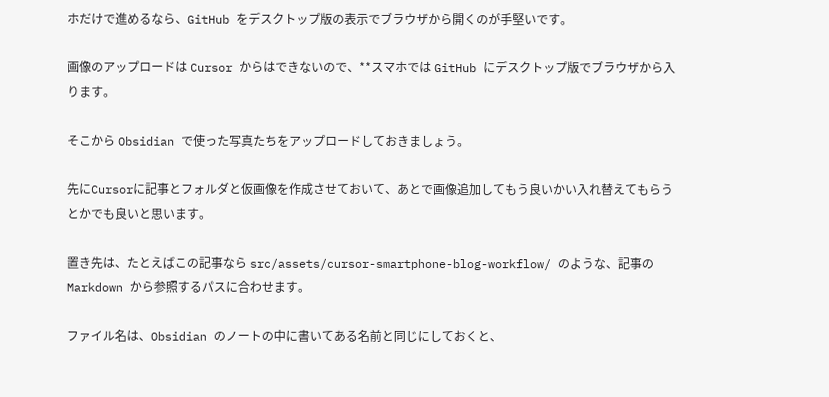ホだけで進めるなら、GitHub をデスクトップ版の表示でブラウザから開くのが手堅いです。

画像のアップロードは Cursor からはできないので、**スマホでは GitHub にデスクトップ版でブラウザから入ります。

そこから Obsidian で使った写真たちをアップロードしておきましょう。

先にCursorに記事とフォルダと仮画像を作成させておいて、あとで画像追加してもう良いかい入れ替えてもらうとかでも良いと思います。

置き先は、たとえばこの記事なら src/assets/cursor-smartphone-blog-workflow/ のような、記事の Markdown から参照するパスに合わせます。

ファイル名は、Obsidian のノートの中に書いてある名前と同じにしておくと、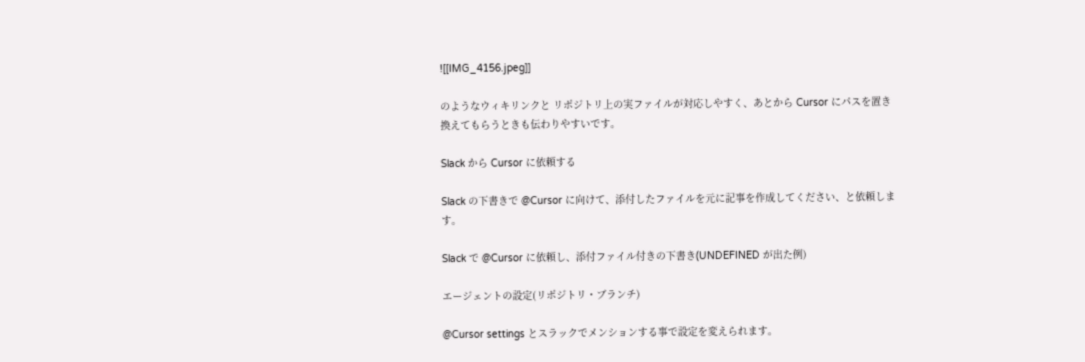![[IMG_4156.jpeg]]

のようなウィキリンクと リポジトリ上の実ファイルが対応しやすく、あとから Cursor にパスを置き換えてもらうときも伝わりやすいです。

Slack から Cursor に依頼する

Slack の下書きで @Cursor に向けて、添付したファイルを元に記事を作成してください、と依頼します。

Slack で @Cursor に依頼し、添付ファイル付きの下書き(UNDEFINED が出た例)

エージェントの設定(リポジトリ・ブランチ)

@Cursor settings とスラックでメンションする事で設定を変えられます。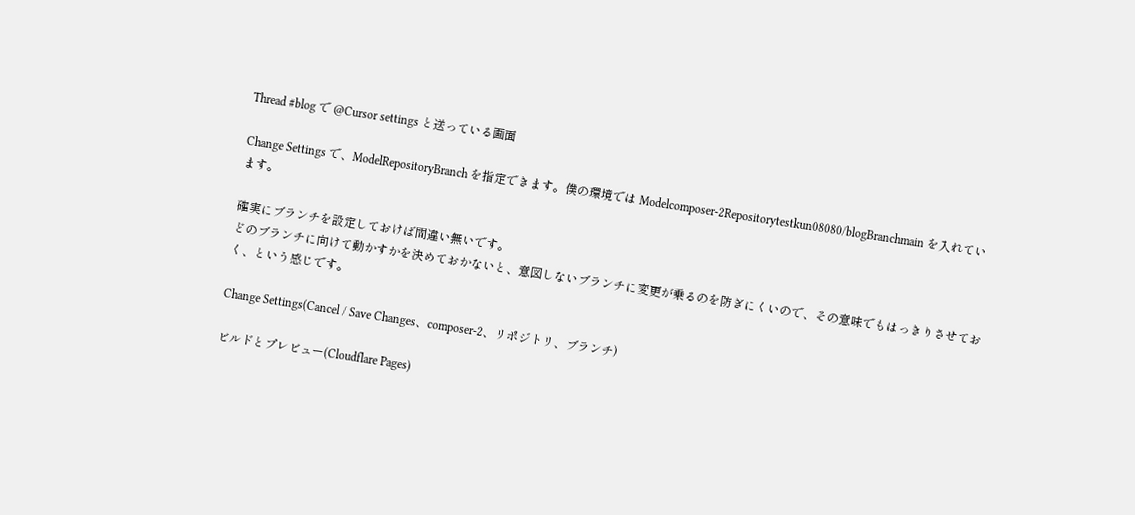Thread #blog で @Cursor settings と送っている画面

Change Settings で、ModelRepositoryBranch を指定できます。僕の環境では Modelcomposer-2Repositorytestkun08080/blogBranchmain を入れています。

確実にブランチを設定しておけば間違い無いです。
どのブランチに向けて動かすかを決めておかないと、意図しないブランチに変更が乗るのを防ぎにくいので、その意味でもはっきりさせておく、という感じです。

Change Settings(Cancel / Save Changes、composer-2、リポジトリ、ブランチ)

ビルドとプレビュー(Cloudflare Pages)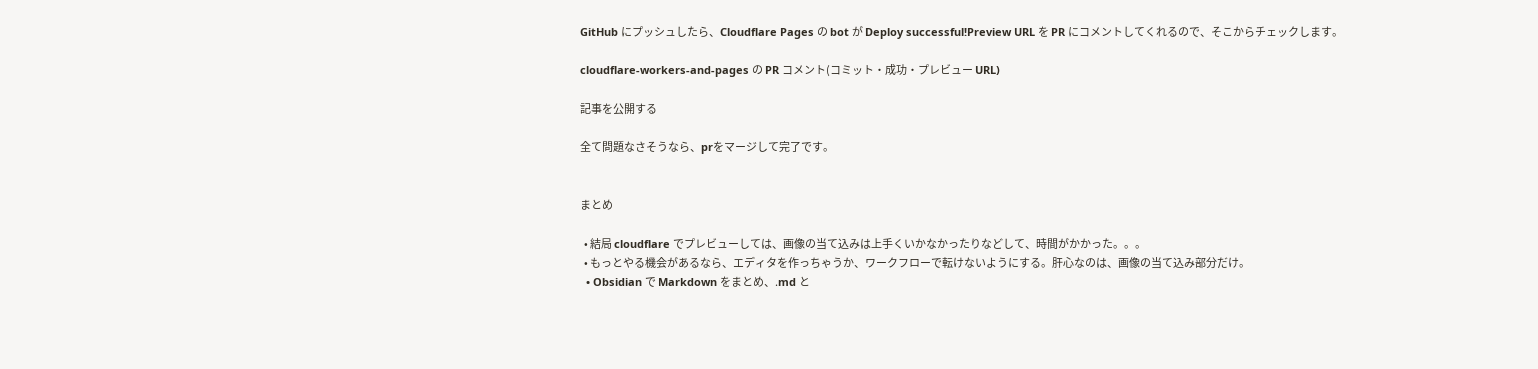GitHub にプッシュしたら、Cloudflare Pages の bot が Deploy successful!Preview URL を PR にコメントしてくれるので、そこからチェックします。

cloudflare-workers-and-pages の PR コメント(コミット・成功・プレビュー URL)

記事を公開する

全て問題なさそうなら、prをマージして完了です。


まとめ

  • 結局 cloudflare でプレビューしては、画像の当て込みは上手くいかなかったりなどして、時間がかかった。。。
  • もっとやる機会があるなら、エディタを作っちゃうか、ワークフローで転けないようにする。肝心なのは、画像の当て込み部分だけ。
  • Obsidian で Markdown をまとめ、.md と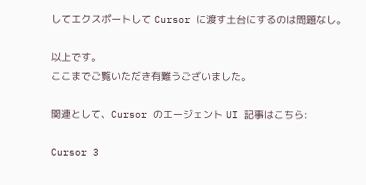してエクスポートして Cursor に渡す土台にするのは問題なし。

以上です。
ここまでご覧いただき有難うございました。

関連として、Cursor のエージェント UI 記事はこちら:

Cursor 3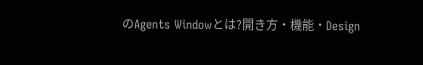のAgents Windowとは?開き方・機能・Design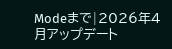Modeまで|2026年4月アップデート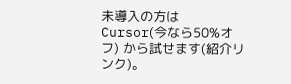未導入の方は Cursor(今なら50%オフ) から試せます(紹介リンク)。